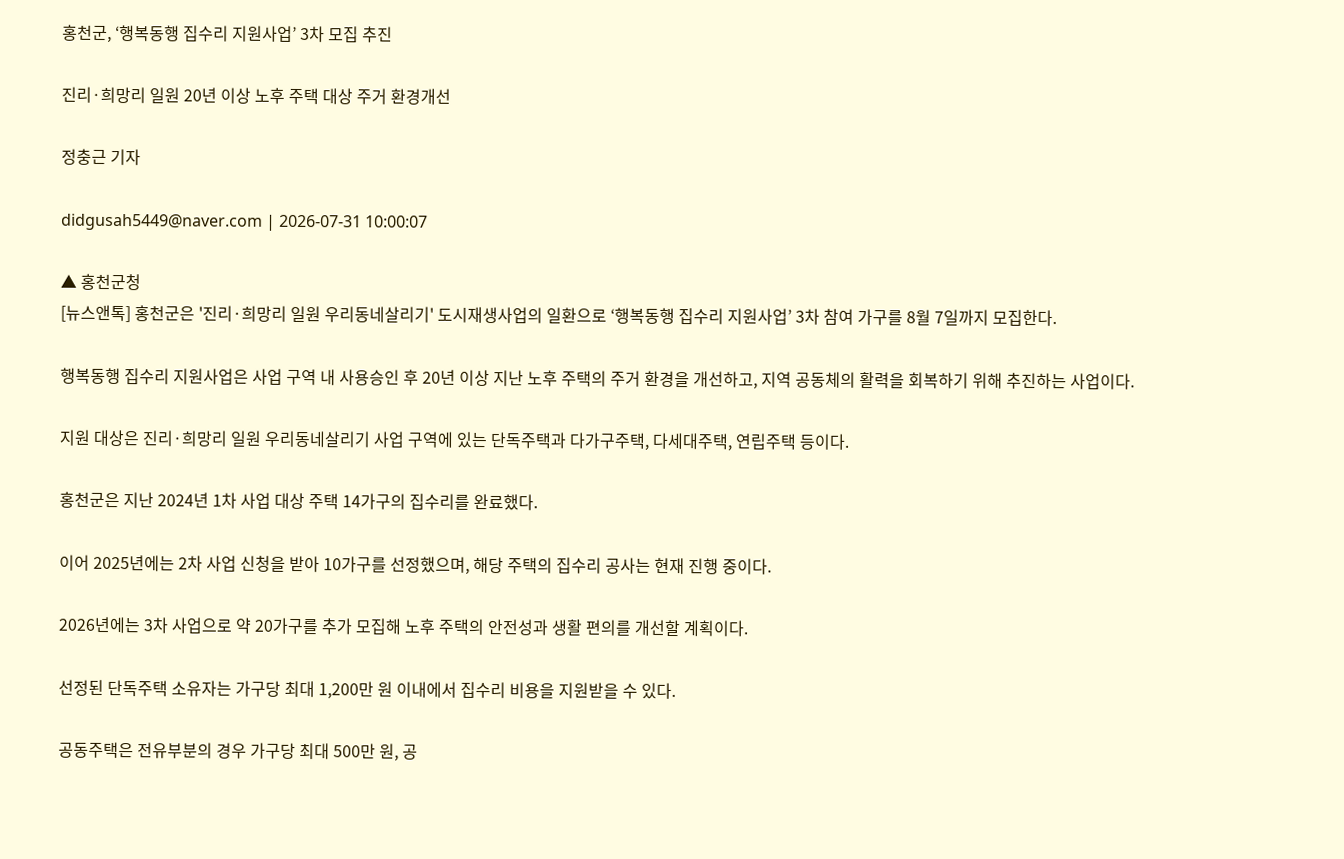홍천군, ‘행복동행 집수리 지원사업’ 3차 모집 추진

진리·희망리 일원 20년 이상 노후 주택 대상 주거 환경개선

정충근 기자

didgusah5449@naver.com | 2026-07-31 10:00:07

▲ 홍천군청
[뉴스앤톡] 홍천군은 '진리·희망리 일원 우리동네살리기' 도시재생사업의 일환으로 ‘행복동행 집수리 지원사업’ 3차 참여 가구를 8월 7일까지 모집한다.

행복동행 집수리 지원사업은 사업 구역 내 사용승인 후 20년 이상 지난 노후 주택의 주거 환경을 개선하고, 지역 공동체의 활력을 회복하기 위해 추진하는 사업이다.

지원 대상은 진리·희망리 일원 우리동네살리기 사업 구역에 있는 단독주택과 다가구주택, 다세대주택, 연립주택 등이다.

홍천군은 지난 2024년 1차 사업 대상 주택 14가구의 집수리를 완료했다.

이어 2025년에는 2차 사업 신청을 받아 10가구를 선정했으며, 해당 주택의 집수리 공사는 현재 진행 중이다.

2026년에는 3차 사업으로 약 20가구를 추가 모집해 노후 주택의 안전성과 생활 편의를 개선할 계획이다.

선정된 단독주택 소유자는 가구당 최대 1,200만 원 이내에서 집수리 비용을 지원받을 수 있다.

공동주택은 전유부분의 경우 가구당 최대 500만 원, 공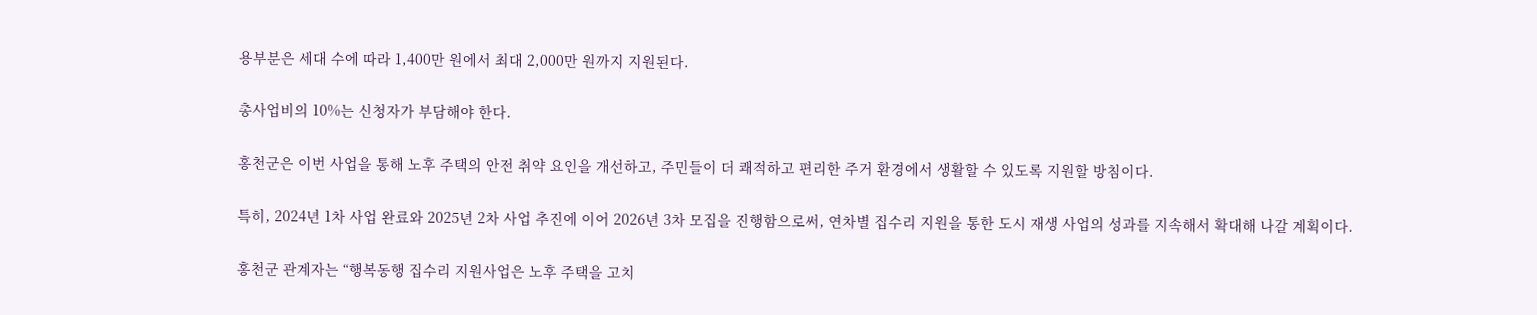용부분은 세대 수에 따라 1,400만 원에서 최대 2,000만 원까지 지원된다.

총사업비의 10%는 신청자가 부담해야 한다.

홍천군은 이번 사업을 통해 노후 주택의 안전 취약 요인을 개선하고, 주민들이 더 쾌적하고 편리한 주거 환경에서 생활할 수 있도록 지원할 방침이다.

특히, 2024년 1차 사업 완료와 2025년 2차 사업 추진에 이어 2026년 3차 모집을 진행함으로써, 연차별 집수리 지원을 통한 도시 재생 사업의 성과를 지속해서 확대해 나갈 계획이다.

홍천군 관계자는 “행복동행 집수리 지원사업은 노후 주택을 고치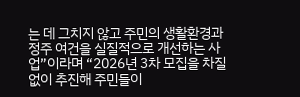는 데 그치지 않고 주민의 생활환경과 정주 여건을 실질적으로 개선하는 사업”이라며 “2026년 3차 모집을 차질 없이 추진해 주민들이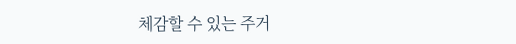체감할 수 있는 주거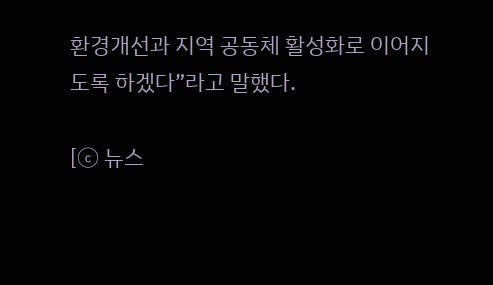환경개선과 지역 공동체 활성화로 이어지도록 하겠다”라고 말했다.

[ⓒ 뉴스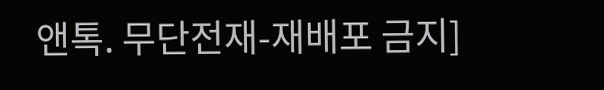앤톡. 무단전재-재배포 금지]